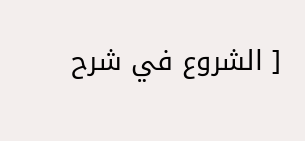[ الشروع في شرح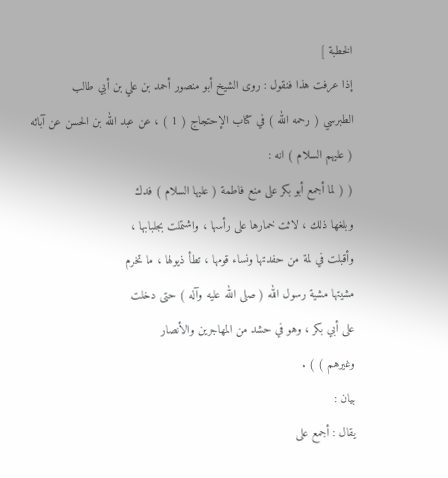الخطبة ]
إذا عرفت هذا فنقول : روى الشيخ أبو منصور أحمد بن علي بن أبي طالب
الطبرسي ( رحمه الله ) في كتاب الإحتجاج ( 1 ) ، عن عبد الله بن الحسن عن آبائه
( عليهم السلام ) انه :
( ( لما أجمع أبو بكر على منع فاطمة ( عليها السلام ) فدك
وبلغها ذلك ، لاثت خمارها على رأسها ، واشتملت بجلبابها ،
وأقبلت في لمة من حفدتها ونساء قومها ، تطأ ذيولها ، ما تخرم
مشيتها مشية رسول الله ( صلى الله عليه وآله ) حتى دخلت
على أبي بكر ، وهو في حشد من المهاجرين والأنصار
وغيرهم ) ) .
بيان :
يقال : أجمع على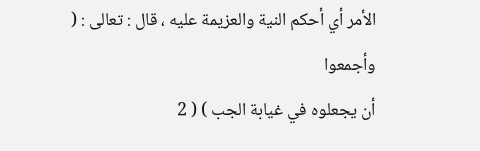الأمر أي أحكم النية والعزيمة عليه ، قال : تعالى : ( وأجمعوا
أن يجعلوه في غيابة الجب ) ( 2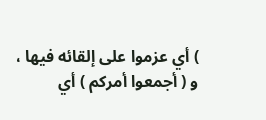) أي عزموا على إلقائه فيها ، و ( أجمعوا أمركم ) أي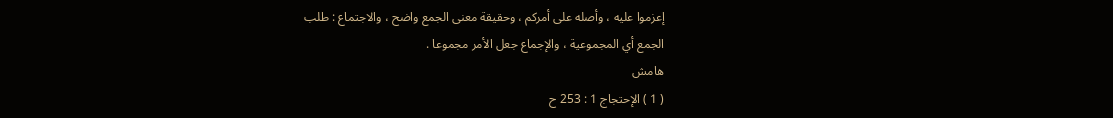إعزموا عليه ، وأصله على أمركم ، وحقيقة معنى الجمع واضح ، والاجتماع : طلب
الجمع أي المجموعية ، والإجماع جعل الأمر مجموعا .
هامش
( 1 ) الإحتجاج 1 : 253 ح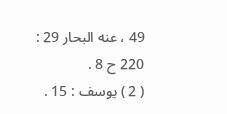49 ، عنه البحار 29 : 220 ح 8 .
( 2 ) يوسف : 15 .